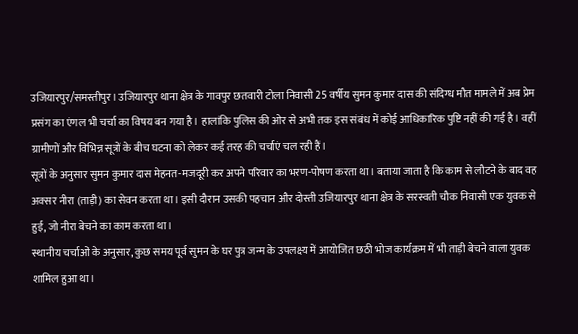उजियारपुर/समस्तीपुर। उजियारपुर थाना क्षेत्र के गावपुर छतवारी टोला निवासी 25 वर्षीय सुमन कुमार दास की संदिग्ध मौत मामले में अब प्रेम प्रसंग का एंगल भी चर्चा का विषय बन गया है। हालांकि पुलिस की ओर से अभी तक इस संबंध में कोई आधिकारिक पुष्टि नहीं की गई है। वहीं ग्रामीणों और विभिन्न सूत्रों के बीच घटना को लेकर कई तरह की चर्चाएं चल रही हैं।
सूत्रों के अनुसार सुमन कुमार दास मेहनत-मजदूरी कर अपने परिवार का भरण-पोषण करता था। बताया जाता है कि काम से लौटने के बाद वह अक्सर नीरा (ताड़ी) का सेवन करता था। इसी दौरान उसकी पहचान और दोस्ती उजियारपुर थाना क्षेत्र के सरस्वती चौक निवासी एक युवक से हुई, जो नीरा बेचने का काम करता था।
स्थानीय चर्चाओं के अनुसार, कुछ समय पूर्व सुमन के घर पुत्र जन्म के उपलक्ष्य में आयोजित छठी भोज कार्यक्रम में भी ताड़ी बेचने वाला युवक शामिल हुआ था।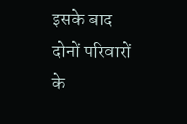इसके बाद दोनों परिवारों के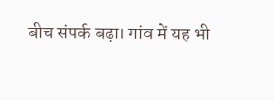बीच संपर्क बढ़ा। गांव में यह भी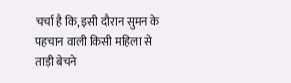चर्चा है कि, इसी दौरान सुमन के पहचान वाली किसी महिला से ताड़ी बेचने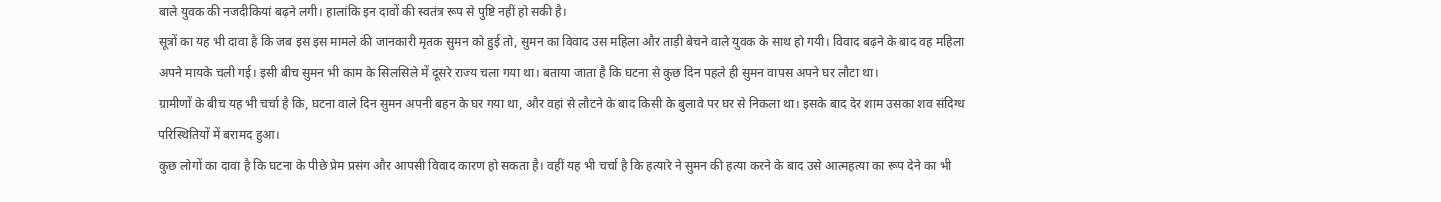बाले युवक की नजदीकियां बढ़ने लगी। हालांकि इन दावों की स्वतंत्र रूप से पुष्टि नहीं हो सकी है।
सूत्रों का यह भी दावा है कि जब इस इस मामले की जानकारी मृतक सुमन को हुई तो, सुमन का विवाद उस महिला और ताड़ी बेचने वाले युवक के साथ हो गयी। विवाद बढ़ने के बाद वह महिला अपने मायके चली गई। इसी बीच सुमन भी काम के सिलसिले में दूसरे राज्य चला गया था। बताया जाता है कि घटना से कुछ दिन पहले ही सुमन वापस अपने घर लौटा था।
ग्रामीणों के बीच यह भी चर्चा है कि, घटना वाले दिन सुमन अपनी बहन के घर गया था, और वहां से लौटने के बाद किसी के बुलावे पर घर से निकला था। इसके बाद देर शाम उसका शव संदिग्ध परिस्थितियों में बरामद हुआ।
कुछ लोगों का दावा है कि घटना के पीछे प्रेम प्रसंग और आपसी विवाद कारण हो सकता है। वहीं यह भी चर्चा है कि हत्यारे ने सुमन की हत्या करने के बाद उसे आत्महत्या का रूप देने का भी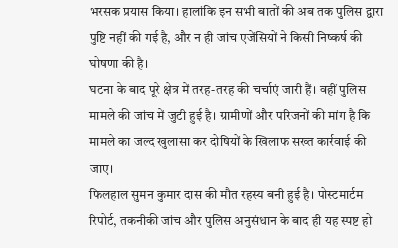भरसक प्रयास किया। हालांकि इन सभी बातों की अब तक पुलिस द्वारा पुष्टि नहीं की गई है, और न ही जांच एजेंसियों ने किसी निष्कर्ष की घोषणा की है।
घटना के बाद पूरे क्षेत्र में तरह-तरह की चर्चाएं जारी हैं। वहीं पुलिस मामले की जांच में जुटी हुई है। ग्रामीणों और परिजनों की मांग है कि मामले का जल्द खुलासा कर दोषियों के खिलाफ सख्त कार्रवाई की जाए।
फिलहाल सुमन कुमार दास की मौत रहस्य बनी हुई है। पोस्टमार्टम रिपोर्ट, तकनीकी जांच और पुलिस अनुसंधान के बाद ही यह स्पष्ट हो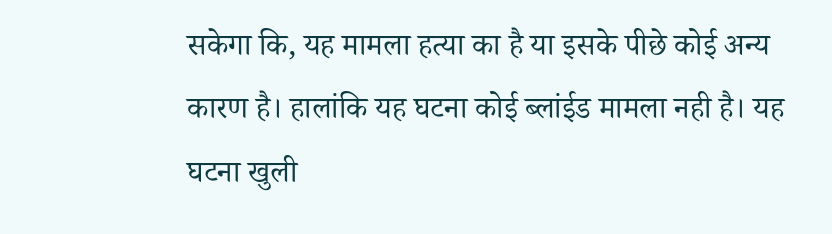सकेगा कि, यह मामला हत्या का है या इसके पीछे कोई अन्य कारण है। हालांकि यह घटना कोई ब्लांईड मामला नही है। यह घटना खुली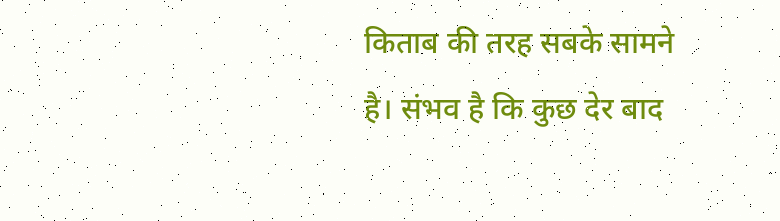किताब की तरह सबके सामने है। संभव है कि कुछ देर बाद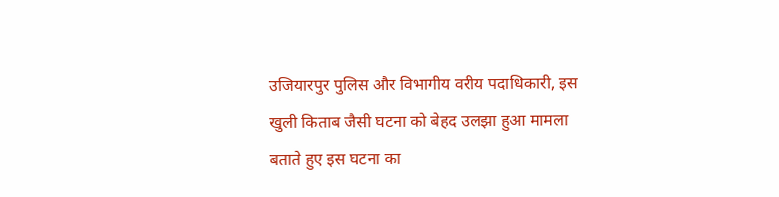उजियारपुर पुलिस और विभागीय वरीय पदाधिकारी, इस खुली किताब जैसी घटना को बेहद उलझा हुआ मामला बताते हुए इस घटना का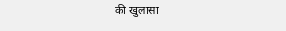की खुलासा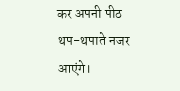कर अपनी पीठ थप-थपाते नजर आएंगे।